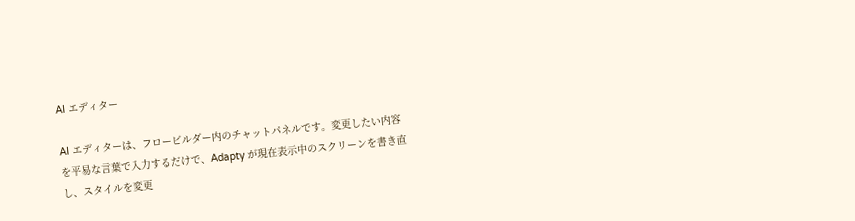AI エディター

AI エディターは、フロービルダー内のチャットパネルです。変更したい内容を平易な言葉で入力するだけで、Adapty が現在表示中のスクリーンを書き直し、スタイルを変更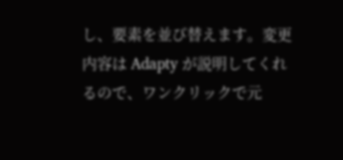し、要素を並び替えます。変更内容は Adapty が説明してくれるので、ワンクリックで元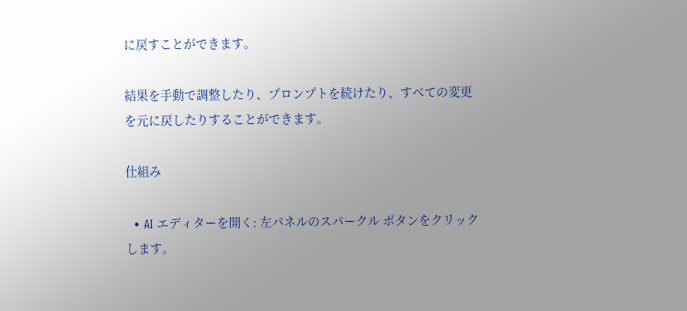に戻すことができます。

結果を手動で調整したり、プロンプトを続けたり、すべての変更を元に戻したりすることができます。

仕組み

  • AI エディターを開く: 左パネルのスパークル ボタンをクリックします。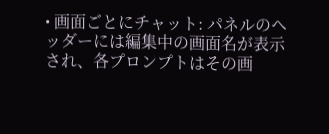• 画面ごとにチャット: パネルのヘッダーには編集中の画面名が表示され、各プロンプトはその画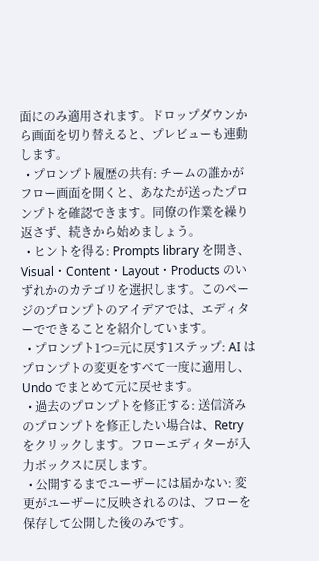面にのみ適用されます。ドロップダウンから画面を切り替えると、プレビューも連動します。
  • プロンプト履歴の共有: チームの誰かがフロー画面を開くと、あなたが送ったプロンプトを確認できます。同僚の作業を繰り返さず、続きから始めましょう。
  • ヒントを得る: Prompts library を開き、Visual・Content・Layout・Products のいずれかのカテゴリを選択します。このページのプロンプトのアイデアでは、エディターでできることを紹介しています。
  • プロンプト1つ=元に戻す1ステップ: AI はプロンプトの変更をすべて一度に適用し、Undo でまとめて元に戻せます。
  • 過去のプロンプトを修正する: 送信済みのプロンプトを修正したい場合は、Retry をクリックします。フローエディターが入力ボックスに戻します。
  • 公開するまでユーザーには届かない: 変更がユーザーに反映されるのは、フローを保存して公開した後のみです。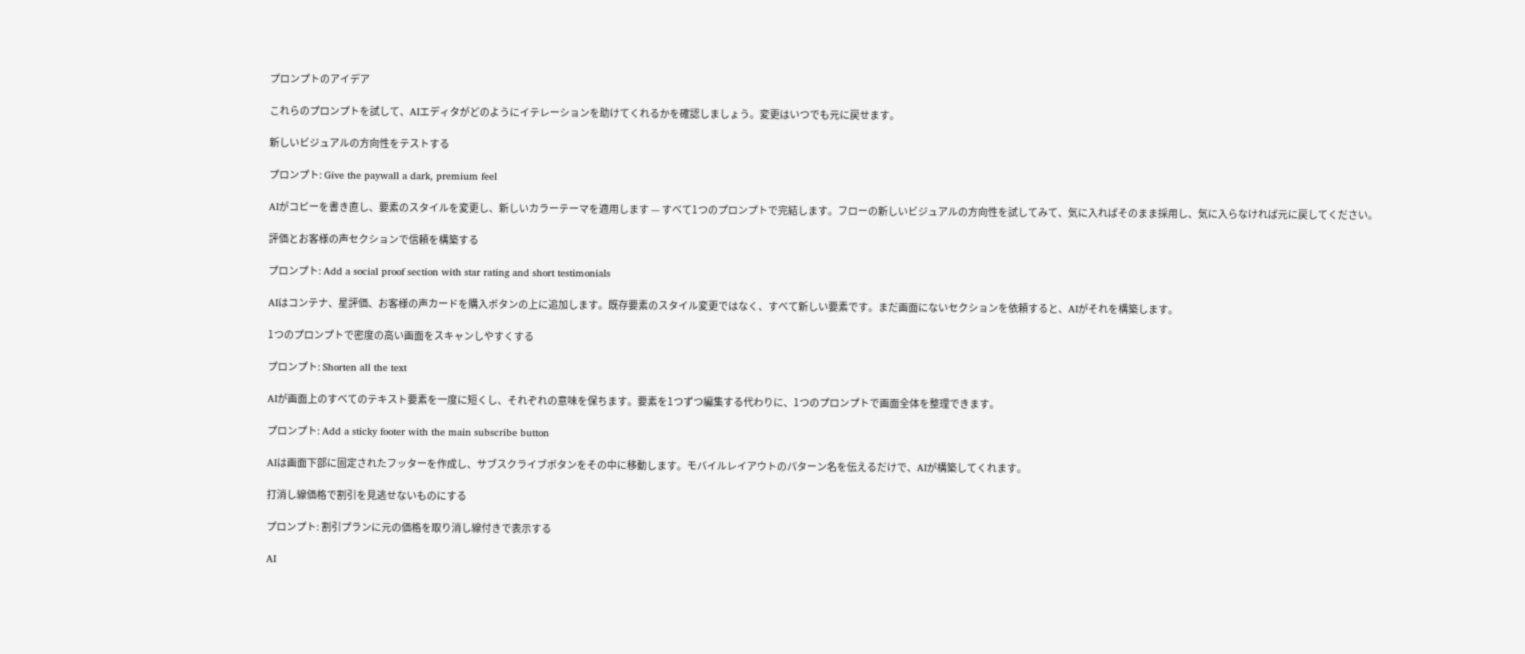プロンプトのアイデア

これらのプロンプトを試して、AIエディタがどのようにイテレーションを助けてくれるかを確認しましょう。変更はいつでも元に戻せます。

新しいビジュアルの方向性をテストする

プロンプト: Give the paywall a dark, premium feel

AIがコピーを書き直し、要素のスタイルを変更し、新しいカラーテーマを適用します — すべて1つのプロンプトで完結します。フローの新しいビジュアルの方向性を試してみて、気に入ればそのまま採用し、気に入らなければ元に戻してください。

評価とお客様の声セクションで信頼を構築する

プロンプト: Add a social proof section with star rating and short testimonials

AIはコンテナ、星評価、お客様の声カードを購入ボタンの上に追加します。既存要素のスタイル変更ではなく、すべて新しい要素です。まだ画面にないセクションを依頼すると、AIがそれを構築します。

1つのプロンプトで密度の高い画面をスキャンしやすくする

プロンプト: Shorten all the text

AIが画面上のすべてのテキスト要素を一度に短くし、それぞれの意味を保ちます。要素を1つずつ編集する代わりに、1つのプロンプトで画面全体を整理できます。

プロンプト: Add a sticky footer with the main subscribe button

AIは画面下部に固定されたフッターを作成し、サブスクライブボタンをその中に移動します。モバイルレイアウトのパターン名を伝えるだけで、AIが構築してくれます。

打消し線価格で割引を見逃せないものにする

プロンプト: 割引プランに元の価格を取り消し線付きで表示する

AI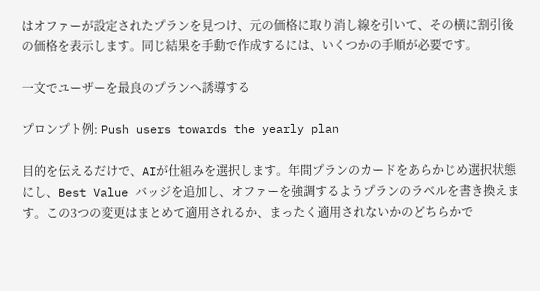はオファーが設定されたプランを見つけ、元の価格に取り消し線を引いて、その横に割引後の価格を表示します。同じ結果を手動で作成するには、いくつかの手順が必要です。

一文でユーザーを最良のプランへ誘導する

プロンプト例: Push users towards the yearly plan

目的を伝えるだけで、AIが仕組みを選択します。年間プランのカードをあらかじめ選択状態にし、Best Value バッジを追加し、オファーを強調するようプランのラベルを書き換えます。この3つの変更はまとめて適用されるか、まったく適用されないかのどちらかで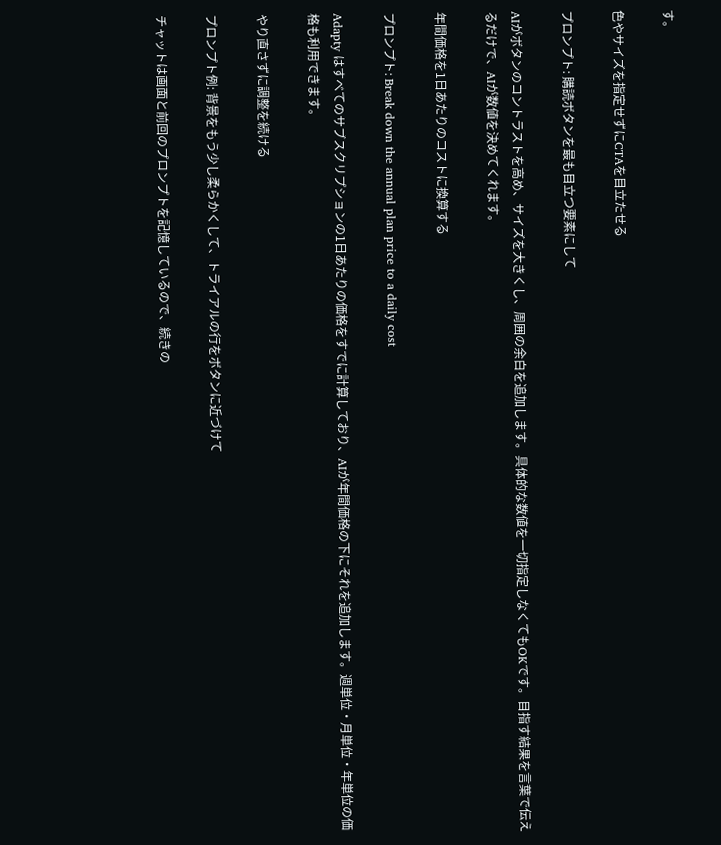す。

色やサイズを指定せずにCTAを目立たせる

プロンプト: 購読ボタンを最も目立つ要素にして

AIがボタンのコントラストを高め、サイズを大きくし、周囲の余白を追加します。具体的な数値を一切指定しなくてもOKです。目指す結果を言葉で伝えるだけで、AIが数値を決めてくれます。

年間価格を1日あたりのコストに換算する

プロンプト: Break down the annual plan price to a daily cost

Adapty はすべてのサブスクリプションの1日あたりの価格をすでに計算しており、AIが年間価格の下にそれを追加します。週単位・月単位・年単位の価格も利用できます。

やり直さずに調整を続ける

プロンプト例: 背景をもう少し柔らかくして、トライアルの行をボタンに近づけて

チャットは画面と前回のプロンプトを記憶しているので、続きの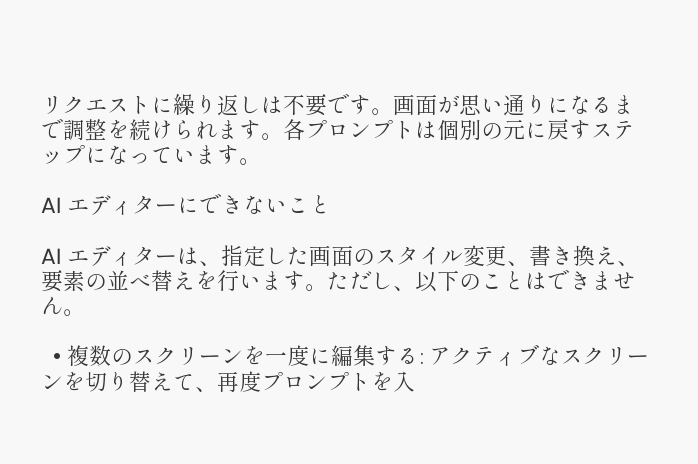リクエストに繰り返しは不要です。画面が思い通りになるまで調整を続けられます。各プロンプトは個別の元に戻すステップになっています。

AI エディターにできないこと

AI エディターは、指定した画面のスタイル変更、書き換え、要素の並べ替えを行います。ただし、以下のことはできません。

  • 複数のスクリーンを一度に編集する: アクティブなスクリーンを切り替えて、再度プロンプトを入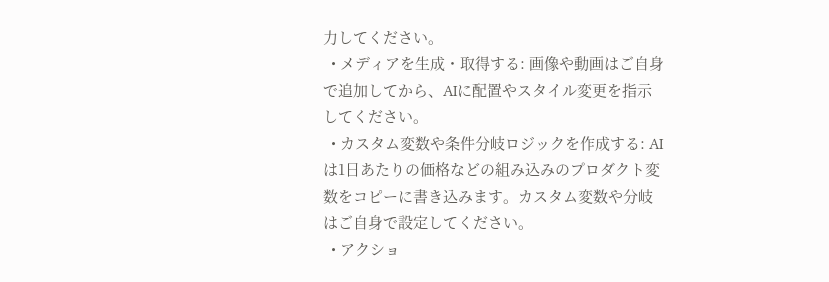力してください。
  • メディアを生成・取得する: 画像や動画はご自身で追加してから、AIに配置やスタイル変更を指示してください。
  • カスタム変数や条件分岐ロジックを作成する: AIは1日あたりの価格などの組み込みのプロダクト変数をコピーに書き込みます。カスタム変数や分岐はご自身で設定してください。
  • アクショ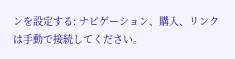ンを設定する: ナビゲーション、購入、リンクは手動で接続してください。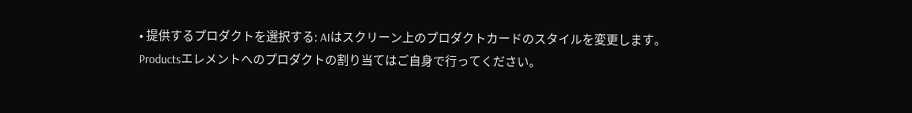• 提供するプロダクトを選択する: AIはスクリーン上のプロダクトカードのスタイルを変更します。Productsエレメントへのプロダクトの割り当てはご自身で行ってください。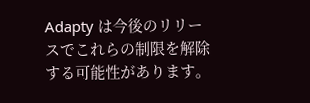Adapty は今後のリリースでこれらの制限を解除する可能性があります。